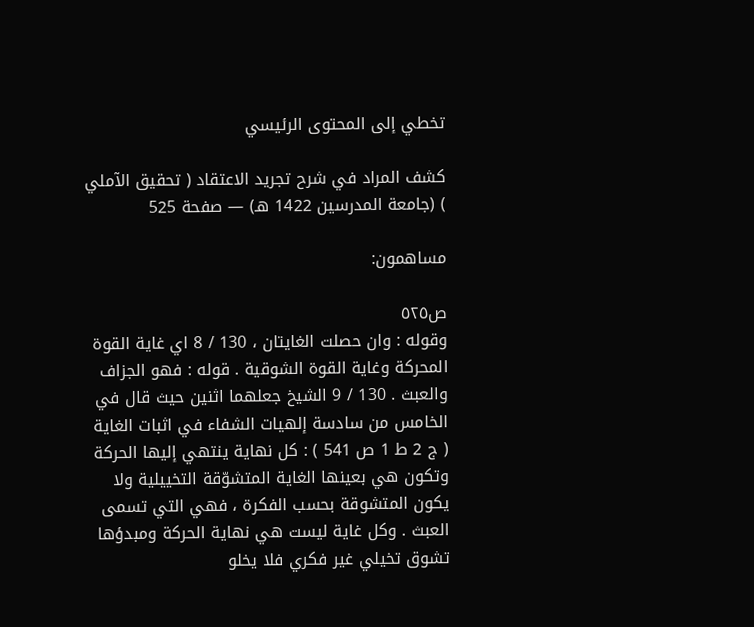تخطي إلى المحتوى الرئيسي

كشف المراد في شرح تجريد الاعتقاد ( تحقيق الآملي ) (جامعة المدرسين 1422 هـ) — صفحة 525

مساهمون:

ص٥٢٥
وقوله : وان حصلت الغايتان ، 130 / 8 اي غاية القوة المحركة وغاية القوة الشوقية . قوله : فهو الجزاف والعبث . 130 / 9 الشيخ جعلهما اثنين حيث قال في الخامس من سادسة إلهيات الشفاء في اثبات الغاية ( ج 2 ط 1 ص 541 ) : كل نهاية ينتهي إليها الحركة وتكون هي بعينها الغاية المتشوّقة التخييلية ولا يكون المتشوقة بحسب الفكرة ، فهي التي تسمى العبث . وكل غاية ليست هي نهاية الحركة ومبدؤها تشوق تخيلي غير فكري فلا يخلو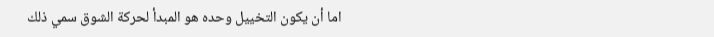اما أن يكون التخييل وحده هو المبدأ لحركة الشوق سمي ذلك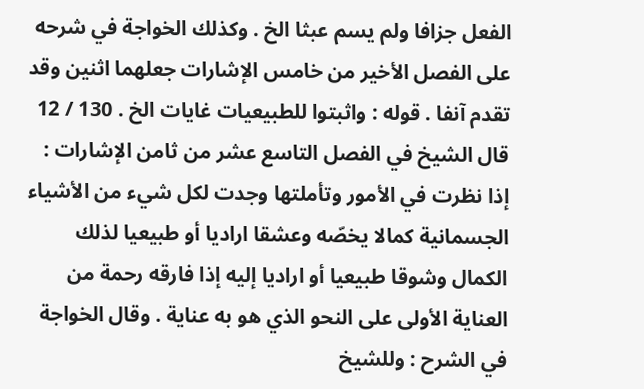الفعل جزافا ولم يسم عبثا الخ . وكذلك الخواجة في شرحه على الفصل الأخير من خامس الإشارات جعلهما اثنين وقد تقدم آنفا . قوله : واثبتوا للطبيعيات غايات الخ . 130 / 12 قال الشيخ في الفصل التاسع عشر من ثامن الإشارات : إذا نظرت في الأمور وتأملتها وجدت لكل شيء من الأشياء الجسمانية كمالا يخصّه وعشقا اراديا أو طبيعيا لذلك الكمال وشوقا طبيعيا أو اراديا إليه إذا فارقه رحمة من العناية الأولى على النحو الذي هو به عناية . وقال الخواجة في الشرح : وللشيخ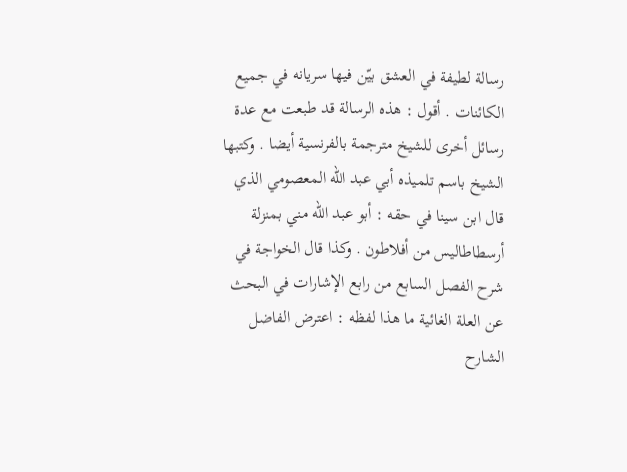رسالة لطيفة في العشق بيّن فيها سريانه في جميع الكائنات . أقول : هذه الرسالة قد طبعت مع عدة رسائل أخرى للشيخ مترجمة بالفرنسية أيضا . وكتبها الشيخ باسم تلميذه أبي عبد اللّه المعصومي الذي قال ابن سينا في حقه : أبو عبد اللّه مني بمنزلة أرسطاطاليس من أفلاطون . وكذا قال الخواجة في شرح الفصل السابع من رابع الإشارات في البحث عن العلة الغائية ما هذا لفظه : اعترض الفاضل الشارح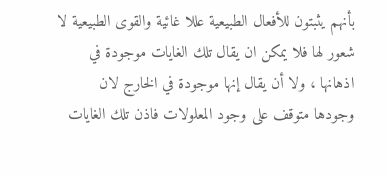بأنهم يثبتون للأفعال الطبيعية عللا غائية والقوى الطبيعية لا شعور لها فلا يمكن ان يقال تلك الغايات موجودة في اذهانها ، ولا أن يقال إنها موجودة في الخارج لان وجودها متوقف على وجود المعلولات فاذن تلك الغايات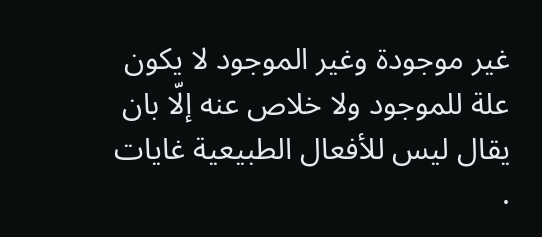غير موجودة وغير الموجود لا يكون علة للموجود ولا خلاص عنه إلّا بان يقال ليس للأفعال الطبيعية غايات .